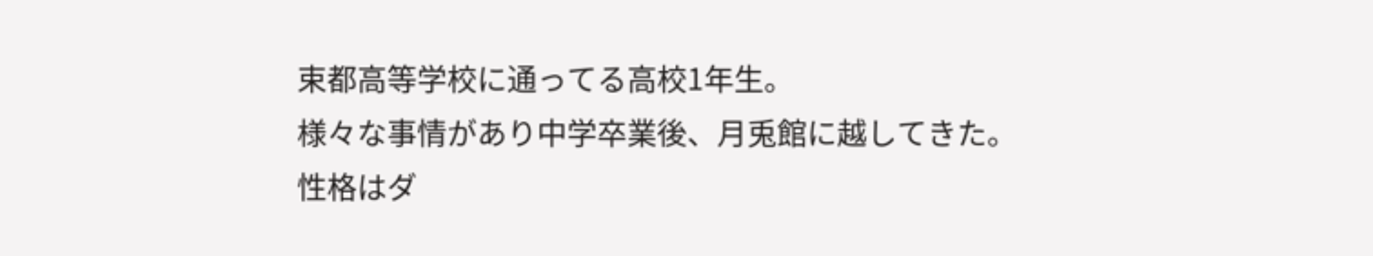束都高等学校に通ってる高校1年生。
様々な事情があり中学卒業後、月兎館に越してきた。
性格はダ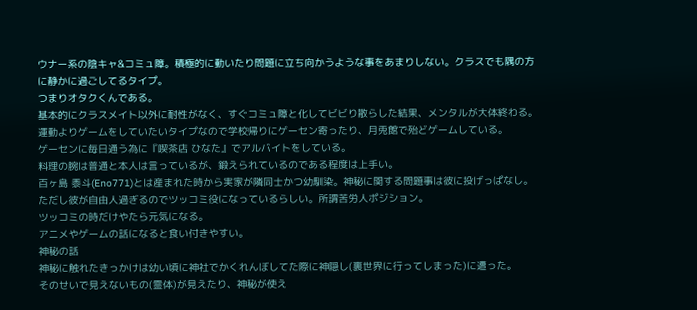ウナー系の陰キャ&コミュ障。積極的に動いたり問題に立ち向かうような事をあまりしない。クラスでも隅の方に静かに過ごしてるタイプ。
つまりオタクくんである。
基本的にクラスメイト以外に耐性がなく、すぐコミュ障と化してビビり散らした結果、メンタルが大体終わる。
運動よりゲームをしていたいタイプなので学校帰りにゲーセン寄ったり、月兎館で殆どゲームしている。
ゲーセンに毎日通う為に『喫茶店 ひなた』でアルバイトをしている。
料理の腕は普通と本人は言っているが、鍛えられているのである程度は上手い。
百ヶ島 黍斗(Eno771)とは産まれた時から実家が隣同士かつ幼馴染。神秘に関する問題事は彼に投げっぱなし。
ただし彼が自由人過ぎるのでツッコミ役になっているらしい。所謂苦労人ポジション。
ツッコミの時だけやたら元気になる。
アニメやゲームの話になると食い付きやすい。
神秘の話
神秘に触れたきっかけは幼い頃に神社でかくれんぼしてた際に神隠し(裏世界に行ってしまった)に遭った。
そのせいで見えないもの(霊体)が見えたり、神秘が使え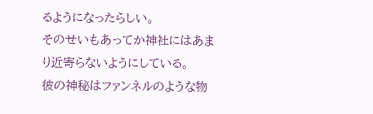るようになったらしい。
そのせいもあってか神社にはあまり近寄らないようにしている。
彼の神秘はファンネルのような物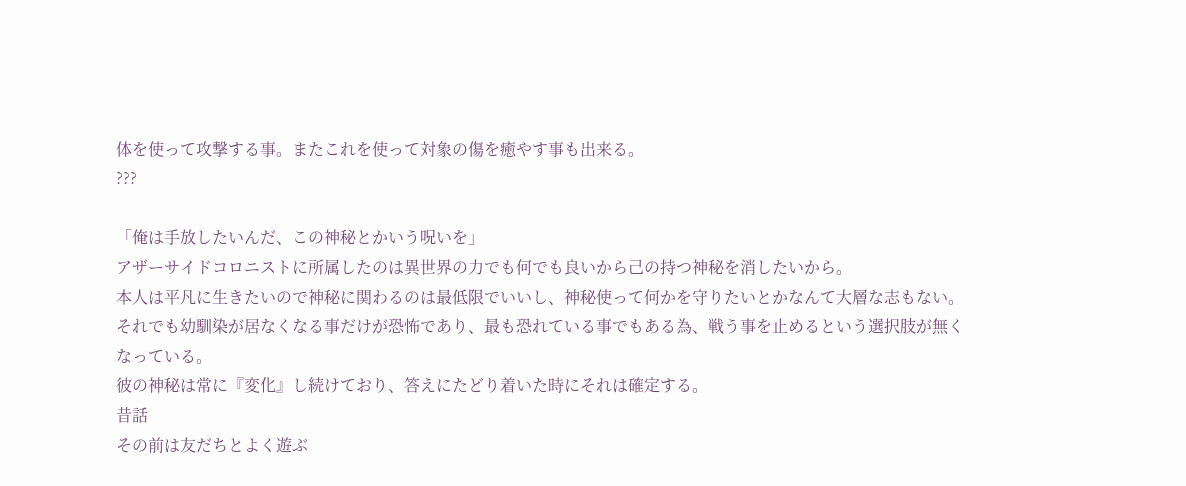体を使って攻撃する事。またこれを使って対象の傷を癒やす事も出来る。
???

「俺は手放したいんだ、この神秘とかいう呪いを」
アザーサイドコロニストに所属したのは異世界の力でも何でも良いから己の持つ神秘を消したいから。
本人は平凡に生きたいので神秘に関わるのは最低限でいいし、神秘使って何かを守りたいとかなんて大層な志もない。
それでも幼馴染が居なくなる事だけが恐怖であり、最も恐れている事でもある為、戦う事を止めるという選択肢が無くなっている。
彼の神秘は常に『変化』し続けており、答えにたどり着いた時にそれは確定する。
昔話
その前は友だちとよく遊ぶ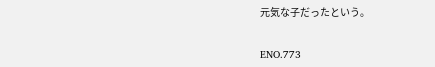元気な子だったという。


ENO.773